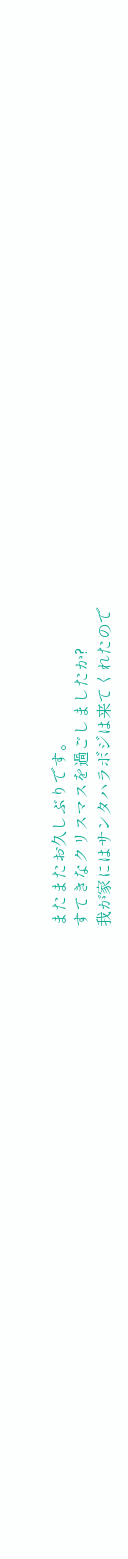またまたお久しぶりです。
すてきなクリスマスを過ごしましたか?
我が家にはサンタハラボジは来てくれたので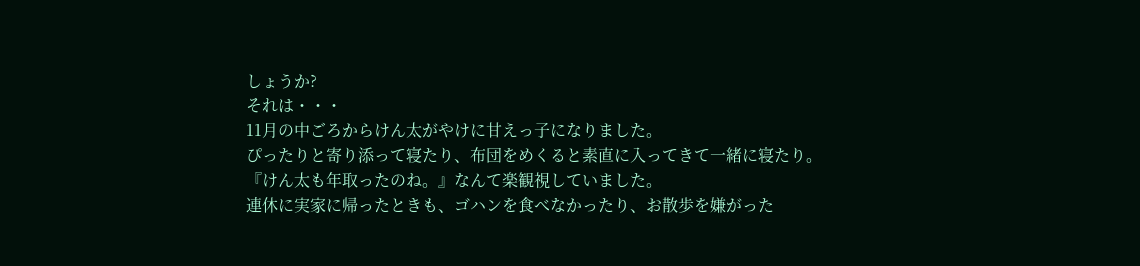しょうか?
それは・・・
11月の中ごろからけん太がやけに甘えっ子になりました。
ぴったりと寄り添って寝たり、布団をめくると素直に入ってきて一緒に寝たり。
『けん太も年取ったのね。』なんて楽観視していました。
連休に実家に帰ったときも、ゴハンを食べなかったり、お散歩を嫌がった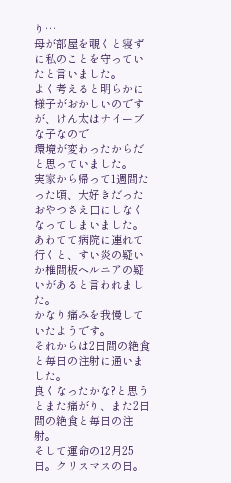り…
母が部屋を覗くと寝ずに私のことを守っていたと言いました。
よく考えると明らかに様子がおかしいのですが、けん太はナイーブな子なので
環境が変わったからだと思っていました。
実家から帰って1週間たった頃、大好きだったおやつさえ口にしなくなってしまいました。
あわてて病院に連れて行くと、すい炎の疑いか椎間板ヘルニアの疑いがあると言われました。
かなり痛みを我慢していたようです。
それからは2日間の絶食と毎日の注射に通いました。
良くなったかな?と思うとまた痛がり、また2日間の絶食と毎日の注射。
そして運命の12月25日。クリスマスの日。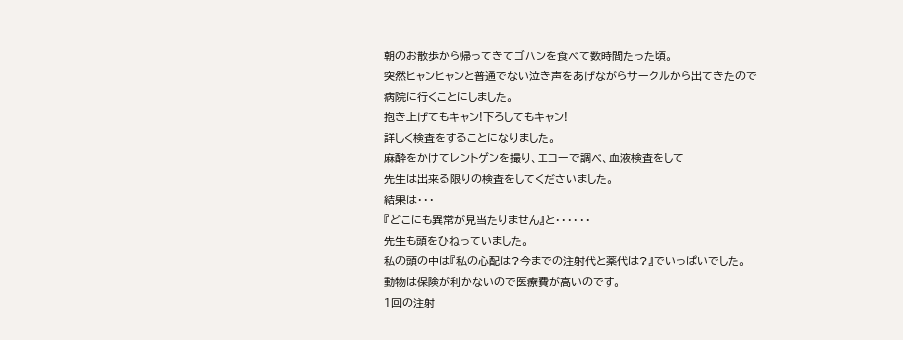朝のお散歩から帰ってきてゴハンを食べて数時間たった頃。
突然ヒャンヒャンと普通でない泣き声をあげながらサークルから出てきたので
病院に行くことにしました。
抱き上げてもキャン!下ろしてもキャン!
詳しく検査をすることになりました。
麻酔をかけてレントゲンを撮り、エコーで調べ、血液検査をして
先生は出来る限りの検査をしてくださいました。
結果は・・・
『どこにも異常が見当たりません』と・・・・・・
先生も頭をひねっていました。
私の頭の中は『私の心配は?今までの注射代と薬代は?』でいっぱいでした。
動物は保険が利かないので医療費が高いのです。
1回の注射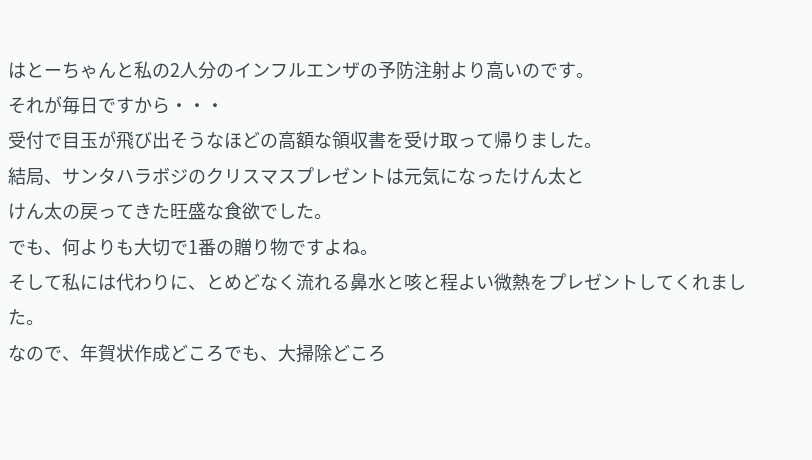はとーちゃんと私の2人分のインフルエンザの予防注射より高いのです。
それが毎日ですから・・・
受付で目玉が飛び出そうなほどの高額な領収書を受け取って帰りました。
結局、サンタハラボジのクリスマスプレゼントは元気になったけん太と
けん太の戻ってきた旺盛な食欲でした。
でも、何よりも大切で1番の贈り物ですよね。
そして私には代わりに、とめどなく流れる鼻水と咳と程よい微熱をプレゼントしてくれました。
なので、年賀状作成どころでも、大掃除どころ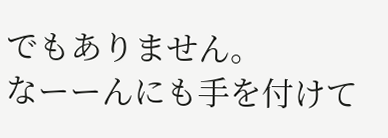でもありません。
なーーんにも手を付けて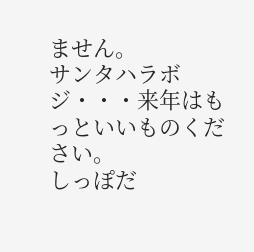ません。
サンタハラボジ・・・来年はもっといいものください。
しっぽだ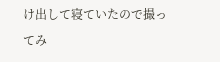け出して寝ていたので撮ってみ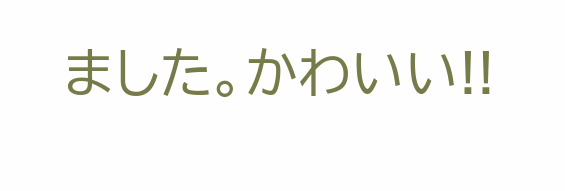ました。かわいい!!